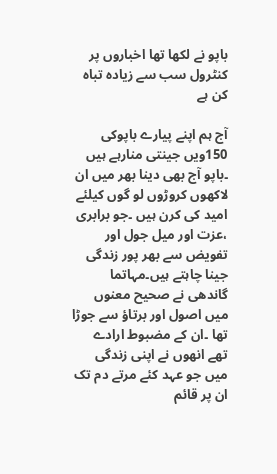باپو نے لکھا تھا اخباروں پر کنٹرول سب سے زیادہ تباہ کن ہے

آج ہم اپنے پیارے باپوکی 150ویں جینتی منارہے ہیں ۔باپو آج بھی دینا بھر میں ان لاکھوں کروڑوں لو گوں کیلئے امید کی کرن ہیں ۔جو برابری ،عزت اور میل جول اور تفویض سے بھر پور زندگی جینا چاہتے ہیں۔مہاتما گاندھی نے صحیح معنوں میں اصول اور برتاؤ سے جوڑا تھا ۔ان کے مضبوط ارادے تھے انھوں نے اپنی زندگی میں جو عہد کئے مرتے دم تک ان پر قائم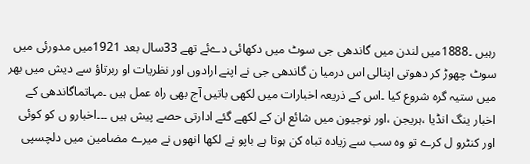رہیں ۔1888میں لندن میں گاندھی جی سوٹ میں دکھائی دےئے تھے 33سال بعد 1921میں مدورئی میں سوٹ چھوڑ کر دھوتی اپنالی اس درمیا ن گاندھی جی نے اپنے ارادوں اور نظریات او ربرتاؤ سے دیش میں بھر میں ستیہ گرہ شروع کیا ۔اس کے ذریعہ اخبارات میں لکھی باتیں آج بھی راہ عمل ہیں ۔مہاتماگاندھی کے اخبار ینگ انڈیا ،ہریجن ،اور نوجیون میں شائع ان کے لکھے گئے ادارتی حصے پیش ہیں ۔۔۔اخبارو ں کو کوئی اور کنٹرو ل کرے تو وہ سب سے زیادہ تباہ کن ہوتا ہے باپو نے لکھا انھوں نے میرے مضامین میں دلچسپی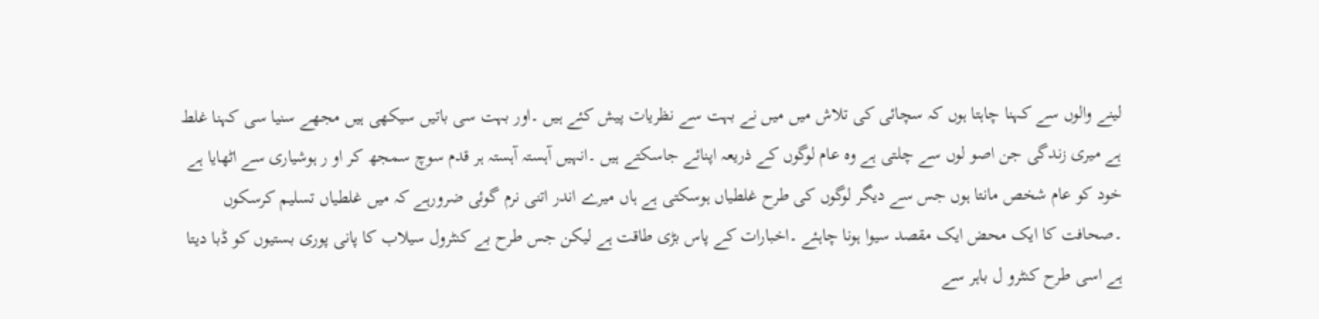لینے والوں سے کہنا چاہتا ہوں کہ سچائی کی تلاش میں میں نے بہت سے نظریات پیش کئے ہیں ۔اور بہت سی باتیں سیکھی ہیں مجھے سنیا سی کہنا غلط ہے میری زندگی جن اصو لوں سے چلتی ہے وہ عام لوگوں کے ذریعہ اپنائے جاسکتے ہیں ۔انہیں آہستہ آہستہ ہر قدم سوچ سمجھ کر او ر ہوشیاری سے اٹھایا ہے خود کو عام شخص مانتا ہوں جس سے دیگر لوگوں کی طرح غلطیاں ہوسکتی ہے ہاں میرے اندر اتنی نرم گوئی ضرورہے کہ میں غلطیاں تسلیم کرسکوں ۔صحافت کا ایک محض ایک مقصد سیوا ہونا چاہئے ۔اخبارات کے پاس بڑی طاقت ہے لیکن جس طرح بے کنٹرول سیلاب کا پانی پوری بستیوں کو ڈبا دیتا ہے اسی طرح کنٹرو ل باہر سے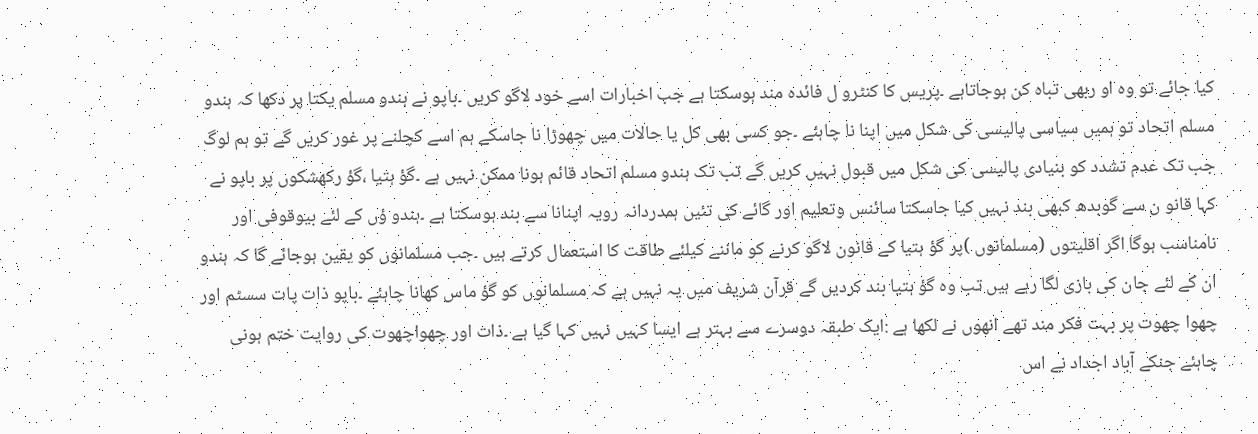کیا جائے تو وہ او ربھی تباہ کن ہوجاتاہے ۔پریس کا کنٹرو ل فائدہ مند ہوسکتا ہے جب اخبارات اسے خود لاگو کریں ۔باپو نے ہندو مسلم یکتا پر دکھا کہ ہندو مسلم اتحاد تو ہمیں سیاسی پالیسی کی شکل میں اپنا نا چاہئے ۔جو کسی بھی کل یا حالات میں چھوڑا نا جاسکے ہم اسے کچلنے پر غور کریں گے تو ہم لوگ جب تک عدم تشدد کو بنیادی پالیسی کی شکل میں قبول نہیں کریں گے تب تک ہندو مسلم اتحاد قائم ہونا ممکن نہیں ہے ۔گؤ ہتیا ،گؤ رکھشکوں پر باپو نے کہا قانو ن سے گوبدھ کبھی بند نہیں کیا جاسکتا سائنس وتعلیم اور گائے کی تئیں ہمدردانہ رویہ اپنانا سے بند ہوسکتا ہے ۔ہندو ؤں کے لئے بیوقوفی اور نامناسب ہوگا اگر اقلیتوں (مسلمانوں )پر گؤ ہتیا کے قانون لاگو کرنے کو ماننے کیلئے طاقت کا استعمال کرتے ہیں ۔جب مسلمانوں کو یقین ہوجائے گا کہ ہندو ان کے لئے جان کی بازی لگا رہے ہیں تب وہ گؤ ہتیا بند کردیں گے قرآن شریف میں یہ نہیں ہے کہ مسلمانوں کو گؤ ماس کھانا چاہئے ۔باپو ذات پات سسٹم اور چھوا چھوت پر بہت فکر مند تھے انھوں نے لکھا ہے :ایک طبقہ دوسرے سے بہتر ہے ایسا کہیں نہیں کہا گیا ہے ۔ذات اور چھواچھوت کی روایت ختم ہونی چاہئے جنکے آباد اجداد نے اس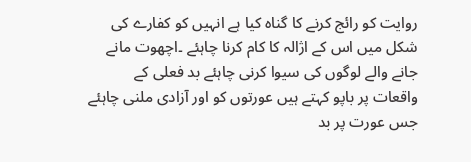روایت کو رائج کرنے کا گناہ کیا ہے انہیں کو کفارے کی شکل میں اس کے اژالہ کا کام کرنا چاہئے ۔اچھوت مانے جانے والے لوگوں کی سیوا کرنی چاہئے بد فعلی کے واقعات پر باپو کہتے ہیں عورتوں کو اور آزادی ملنی چاہئے جس عورت پر بد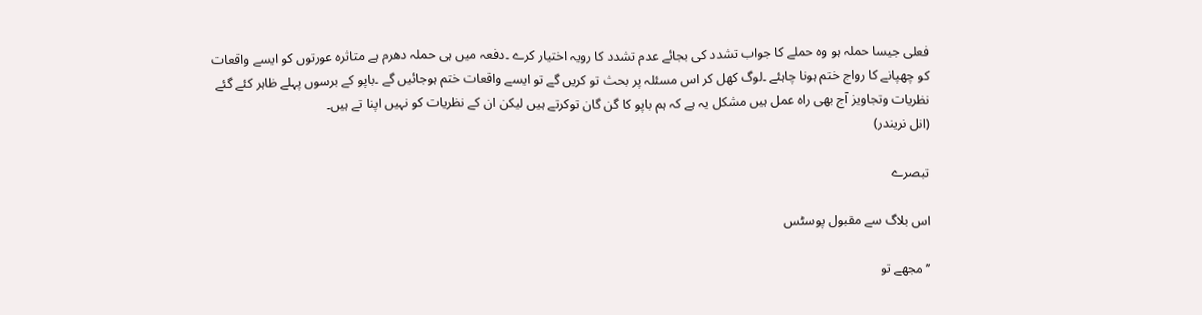فعلی جیسا حملہ ہو وہ حملے کا جواب تشدد کی بجائے عدم تشدد کا رویہ اختیار کرے ۔دفعہ میں ہی حملہ دھرم ہے متاثرہ عورتوں کو ایسے واقعات کو چھپانے کا رواج ختم ہونا چاہئے ۔لوگ کھل کر اس مسئلہ پر بحث تو کریں گے تو ایسے واقعات ختم ہوجائیں گے ۔باپو کے برسوں پہلے ظاہر کئے گئے نظریات وتجاویز آج بھی راہ عمل ہیں مشکل یہ ہے کہ ہم باپو کا گن گان توکرتے ہیں لیکن ان کے نظریات کو نہیں اپنا تے ہیں۔
(انل نریندر)

تبصرے

اس بلاگ سے مقبول پوسٹس

’’مجھے تو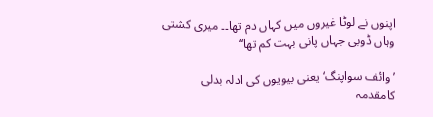اپنوں نے لوٹا غیروں میں کہاں دم تھا۔۔ میری کشتی وہاں ڈوبی جہاں پانی بہت کم تھا‘‘

’وائف سواپنگ‘ یعنی بیویوں کی ادلہ بدلی کامقدمہ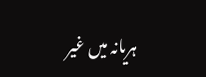ہریانہ میں غیر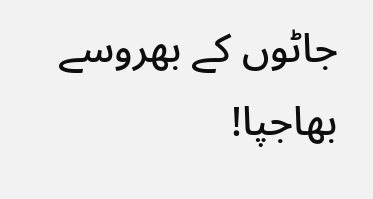جاٹوں کے بھروسے بھاجپا!